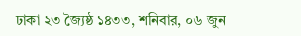ঢাকা ২৩ জ্যৈষ্ঠ ১৪৩৩, শনিবার, ০৬ জুন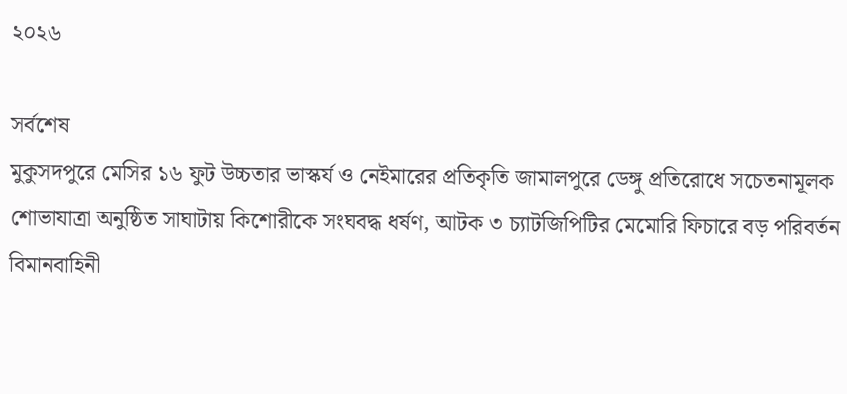২০২৬

সর্বশেষ
মুকুসদপুরে মেসির ১৬ ফুট উচ্চতার ভাস্কর্য ও নেইমারের প্রতিকৃতি জামালপুরে ডেঙ্গু প্রতিরোধে সচেতনামূলক শোভাযাত্রা অনুষ্ঠিত সাঘাটায় কিশোরীকে সংঘবদ্ধ ধর্ষণ, আটক ৩ চ্যাটজিপিটির মেমোরি ফিচারে বড় পরিবর্তন বিমানবাহিনী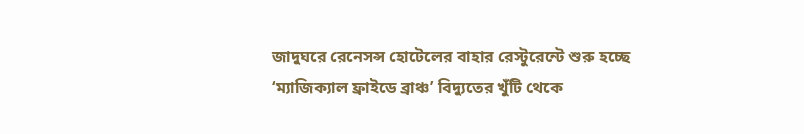জাদুঘরে রেনেসন্স হোটেলের বাহার রেস্টুরেন্টে শুরু হচ্ছে ‘ম্যাজিক্যাল ফ্রাইডে ব্রাঞ্চ’ বিদ্যুতের খুঁটি থেকে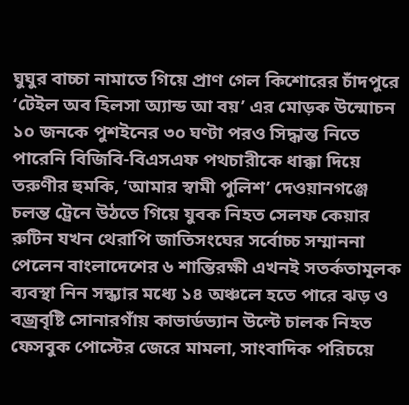ঘুঘুর বাচ্চা নামাতে গিয়ে প্রাণ গেল কিশোরের চাঁদপুরে ‘টেইল অব হিলসা অ্যান্ড আ বয়’ এর মোড়ক উন্মোচন ১০ জনকে পুশইনের ৩০ ঘণ্টা পরও সিদ্ধান্ত নিতে পারেনি বিজিবি-বিএসএফ পথচারীকে ধাক্কা দিয়ে তরুণীর হুমকি, ‘আমার স্বামী পুলিশ’ দেওয়ানগঞ্জে চলন্ত ট্রেনে উঠতে গিয়ে যুবক নিহত সেলফ কেয়ার রুটিন যখন থেরাপি জাতিসংঘের সর্বোচ্চ সম্মাননা পেলেন বাংলাদেশের ৬ শান্তিরক্ষী এখনই সতর্কতামূলক ব্যবস্থা নিন সন্ধ্যার মধ্যে ১৪ অঞ্চলে হতে পারে ঝড় ও বজ্রবৃষ্টি সোনারগাঁয় কাভার্ডভ্যান উল্টে চালক নিহত ফেসবুক পোস্টের জেরে মামলা, সাংবাদিক পরিচয়ে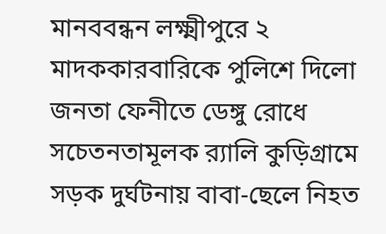মানববন্ধন লক্ষ্মীপুরে ২ মাদককারবারিকে পুলিশে দিলো জনতা ফেনীতে ডেঙ্গু রোধে সচেতনতামূলক র‍্যালি কুড়িগ্রামে সড়ক দুর্ঘটনায় বাবা-ছেলে নিহত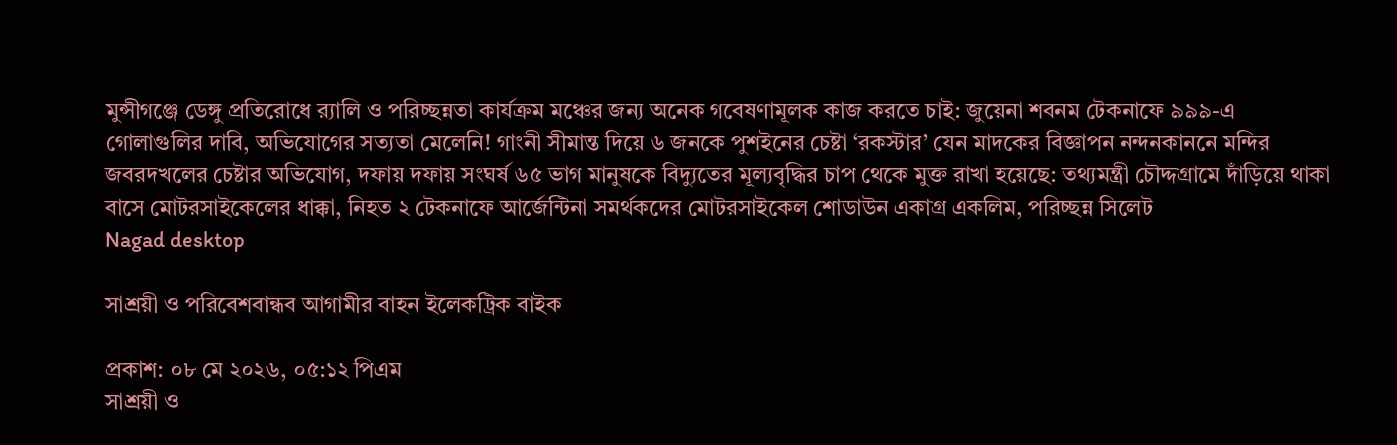মুন্সীগঞ্জে ডেঙ্গু প্রতিরোধে র‍্যালি ও পরিচ্ছন্নতা কার্যক্রম মঞ্চের জন্য অনেক গবেষণামূলক কাজ করতে চাই: জুয়েনা শবনম টেকনাফে ৯৯৯-এ গোলাগুলির দাবি, অভিযোগের সত্যতা মেলেনি! গাংনী সীমান্ত দিয়ে ৬ জনকে পুশইনের চেষ্টা ‘রকস্টার’ যেন মাদকের বিজ্ঞাপন নন্দনকাননে মন্দির জবরদখলের চেষ্টার অভিযোগ, দফায় দফায় সংঘর্ষ ৬৫ ভাগ মানুষকে বিদ্যুতের মূল্যবৃদ্ধির চাপ থেকে মুক্ত রাখা হয়েছে: তথ্যমন্ত্রী চৌদ্দগ্রামে দাঁড়িয়ে থাকা বাসে মোটরসাইকেলের ধাক্কা, নিহত ২ টেকনাফে আর্জেন্টিনা সমর্থকদের মোটরসাইকেল শোডাউন একাগ্র একলিম, পরিচ্ছন্ন সিলেট
Nagad desktop

সাশ্রয়ী ও পরিবেশবান্ধব আগামীর বাহন ইলেকট্রিক বাইক

প্রকাশ: ০৮ মে ২০২৬, ০৫:১২ পিএম
সাশ্রয়ী ও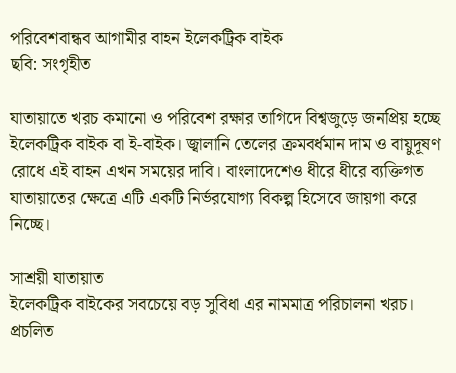পরিবেশবান্ধব আগামীর বাহন ইলেকট্রিক বাইক
ছবি: সংগৃহীত

যাতায়াতে খরচ কমানো ও পরিবেশ রক্ষার তাগিদে বিশ্বজুড়ে জনপ্রিয় হচ্ছে ইলেকট্রিক বাইক বা ই-বাইক। জ্বালানি তেলের ক্রমবর্ধমান দাম ও বায়ুদূষণ রোধে এই বাহন এখন সময়ের দাবি। বাংলাদেশেও ধীরে ধীরে ব্যক্তিগত যাতায়াতের ক্ষেত্রে এটি একটি নির্ভরযোগ্য বিকল্প হিসেবে জায়গা করে নিচ্ছে।

সাশ্রয়ী যাতায়াত
ইলেকট্রিক বাইকের সবচেয়ে বড় সুবিধা এর নামমাত্র পরিচালনা খরচ। প্রচলিত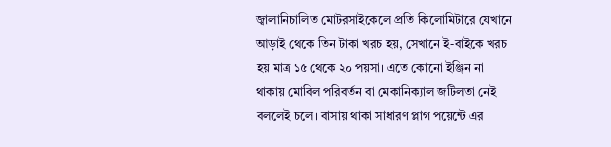জ্বালানিচালিত মোটরসাইকেলে প্রতি কিলোমিটারে যেখানে আড়াই থেকে তিন টাকা খরচ হয়, সেখানে ই-বাইকে খরচ হয় মাত্র ১৫ থেকে ২০ পয়সা। এতে কোনো ইঞ্জিন না থাকায় মোবিল পরিবর্তন বা মেকানিক্যাল জটিলতা নেই বললেই চলে। বাসায় থাকা সাধারণ প্লাগ পয়েন্টে এর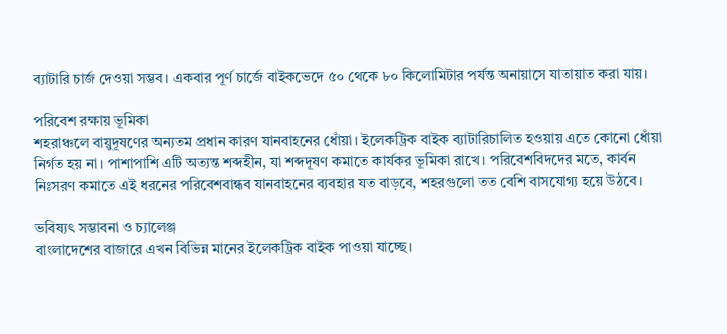ব্যাটারি চার্জ দেওয়া সম্ভব। একবার পূর্ণ চার্জে বাইকভেদে ৫০ থেকে ৮০ কিলোমিটার পর্যন্ত অনায়াসে যাতায়াত করা যায়।

পরিবেশ রক্ষায় ভূমিকা
শহরাঞ্চলে বায়ুদূষণের অন্যতম প্রধান কারণ যানবাহনের ধোঁয়া। ইলেকট্রিক বাইক ব্যাটারিচালিত হওয়ায় এতে কোনো ধোঁয়া নির্গত হয় না। পাশাপাশি এটি অত্যন্ত শব্দহীন, যা শব্দদূষণ কমাতে কার্যকর ভূমিকা রাখে। পরিবেশবিদদের মতে, কার্বন নিঃসরণ কমাতে এই ধরনের পরিবেশবান্ধব যানবাহনের ব্যবহার যত বাড়বে, শহরগুলো তত বেশি বাসযোগ্য হয়ে উঠবে।

ভবিষ্যৎ সম্ভাবনা ও চ্যালেঞ্জ
বাংলাদেশের বাজারে এখন বিভিন্ন মানের ইলেকট্রিক বাইক পাওয়া যাচ্ছে।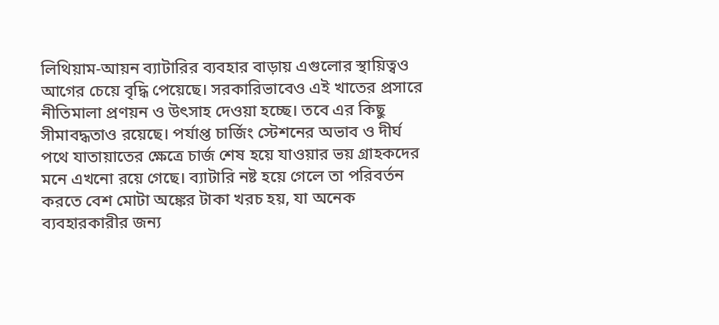লিথিয়াম-আয়ন ব্যাটারির ব্যবহার বাড়ায় এগুলোর স্থায়িত্বও আগের চেয়ে বৃদ্ধি পেয়েছে। সরকারিভাবেও এই খাতের প্রসারে নীতিমালা প্রণয়ন ও উৎসাহ দেওয়া হচ্ছে। তবে এর কিছু সীমাবদ্ধতাও রয়েছে। পর্যাপ্ত চার্জিং স্টেশনের অভাব ও দীর্ঘ পথে যাতায়াতের ক্ষেত্রে চার্জ শেষ হয়ে যাওয়ার ভয় গ্রাহকদের মনে এখনো রয়ে গেছে। ব্যাটারি নষ্ট হয়ে গেলে তা পরিবর্তন করতে বেশ মোটা অঙ্কের টাকা খরচ হয়, যা অনেক ব্যবহারকারীর জন্য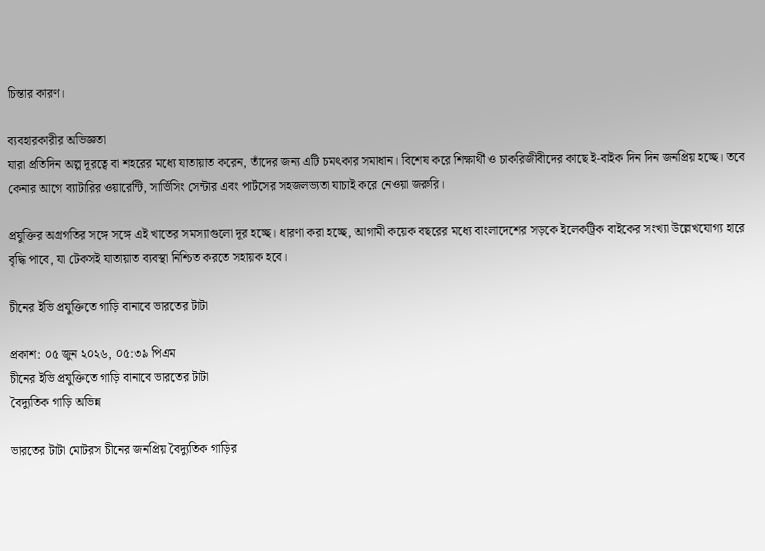চিন্তার কারণ।

ব্যবহারকারীর অভিজ্ঞতা
যারা প্রতিদিন অল্প দূরত্বে বা শহরের মধ্যে যাতায়াত করেন, তাঁদের জন্য এটি চমৎকার সমাধান। বিশেষ করে শিক্ষার্থী ও চাকরিজীবীদের কাছে ই-বাইক দিন দিন জনপ্রিয় হচ্ছে। তবে কেনার আগে ব্যাটারির ওয়ারেন্টি, সার্ভিসিং সেন্টার এবং পার্টসের সহজলভ্যতা যাচাই করে নেওয়া জরুরি।

প্রযুক্তির অগ্রগতির সঙ্গে সঙ্গে এই খাতের সমস্যাগুলো দূর হচ্ছে। ধারণা করা হচ্ছে, আগামী কয়েক বছরের মধ্যে বাংলাদেশের সড়কে ইলেকট্রিক বাইকের সংখ্যা উল্লেখযোগ্য হারে বৃদ্ধি পাবে, যা টেকসই যাতায়াত ব্যবস্থা নিশ্চিত করতে সহায়ক হবে।

চীনের ইভি প্রযুক্তিতে গাড়ি বানাবে ভারতের টাটা

প্রকাশ: ০৫ জুন ২০২৬, ০৫:৩৯ পিএম
চীনের ইভি প্রযুক্তিতে গাড়ি বানাবে ভারতের টাটা
বৈদ্যুতিক গাড়ি অভিন্ন

ভারতের টাটা মোটরস চীনের জনপ্রিয় বৈদ্যুতিক গাড়ির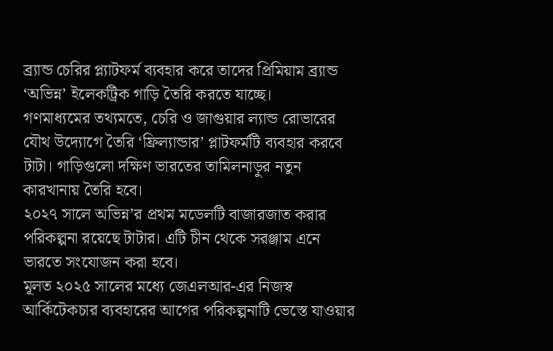ব্র্যান্ড চেরির প্ল্যাটফর্ম ব্যবহার করে তাদের প্রিমিয়াম ব্র্যান্ড ‘অভিন্ন’ ইলেকট্রিক গাড়ি তৈরি করতে যাচ্ছে।
গণমাধ্যমের তথ্যমতে, চেরি ও জাগুয়ার ল্যান্ড রোভারের যৌথ উদ্যোগে তৈরি ‘ফ্রিল্যান্ডার’ প্লাটফর্মটি ব্যবহার করবে টাটা। গাড়িগুলো দক্ষিণ ভারতের তামিলনাড়ুর নতুন কারখানায় তৈরি হবে।
২০২৭ সালে অভিন্ন’র প্রথম মডেলটি বাজারজাত করার পরিকল্পনা রয়েছে টাটার। এটি চীন থেকে সরঞ্জাম এনে ভারতে সংযোজন করা হবে।
মূলত ২০২৫ সালের মধ্যে জেএলআর-এর নিজস্ব আর্কিটেকচার ব্যবহারের আগের পরিকল্পনাটি ভেস্তে যাওয়ার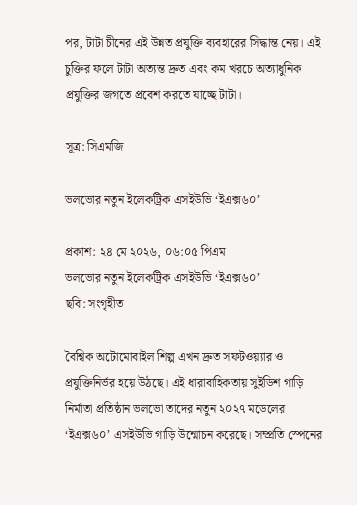পর, টাটা চীনের এই উন্নত প্রযুক্তি ব্যবহারের সিদ্ধান্ত নেয়। এই চুক্তির ফলে টাটা অত্যন্ত দ্রুত এবং কম খরচে অত্যাধুনিক প্রযুক্তির জগতে প্রবেশ করতে যাচ্ছে টাটা।

সূত্র: সিএমজি

ভলভোর নতুন ইলেকট্রিক এসইউভি ‘ইএক্স৬০’

প্রকাশ: ২৪ মে ২০২৬, ০৬:০৫ পিএম
ভলভোর নতুন ইলেকট্রিক এসইউভি ‘ইএক্স৬০’
ছবি: সংগৃহীত

বৈশ্বিক অটোমোবাইল শিল্প এখন দ্রুত সফটওয়্যার ও প্রযুক্তিনির্ভর হয়ে উঠছে। এই ধারাবাহিকতায় সুইডিশ গাড়ি নির্মাতা প্রতিষ্ঠান ভলভো তাদের নতুন ২০২৭ মডেলের ‘ইএক্স৬০’ এসইউভি গাড়ি উন্মোচন করেছে। সম্প্রতি স্পেনের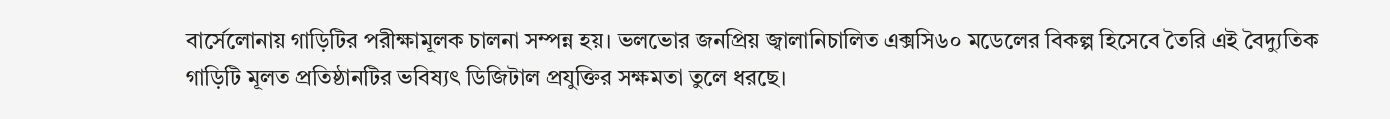বার্সেলোনায় গাড়িটির পরীক্ষামূলক চালনা সম্পন্ন হয়। ভলভোর জনপ্রিয় জ্বালানিচালিত এক্সসি৬০ মডেলের বিকল্প হিসেবে তৈরি এই বৈদ্যুতিক গাড়িটি মূলত প্রতিষ্ঠানটির ভবিষ্যৎ ডিজিটাল প্রযুক্তির সক্ষমতা তুলে ধরছে।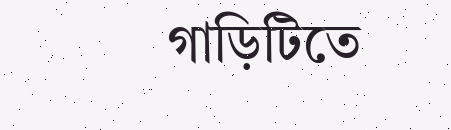গাড়িটিতে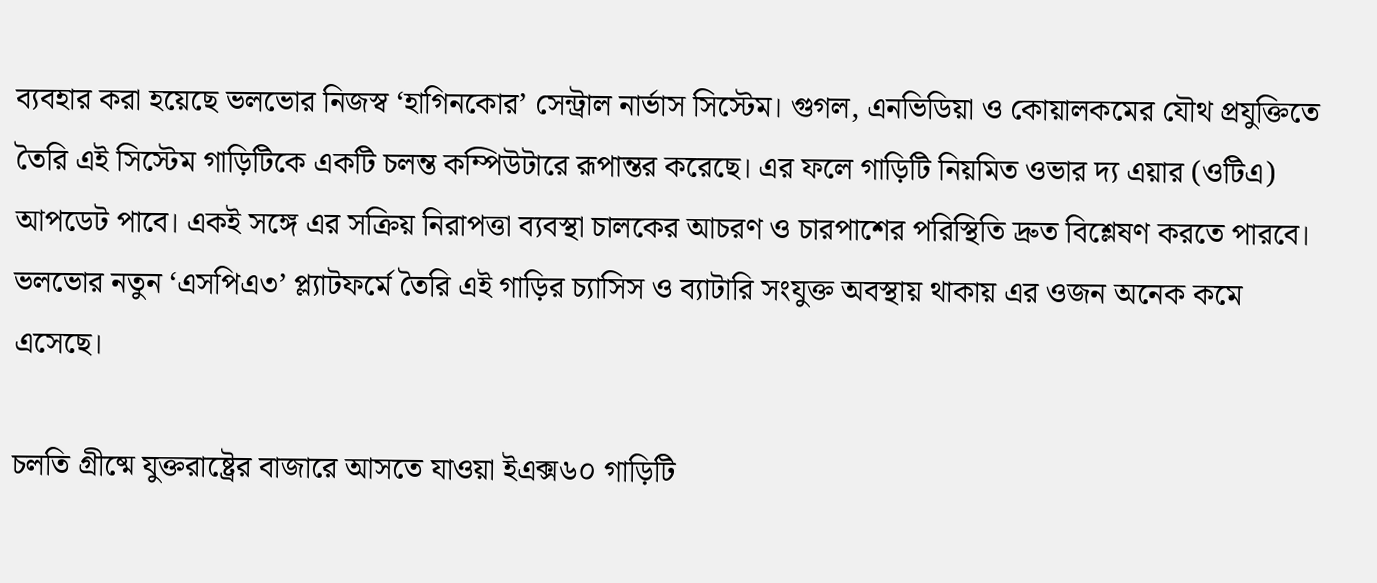ব্যবহার করা হয়েছে ভলভোর নিজস্ব ‘হাগিনকোর’ সেন্ট্রাল নার্ভাস সিস্টেম। গুগল, এনভিডিয়া ও কোয়ালকমের যৌথ প্রযুক্তিতে তৈরি এই সিস্টেম গাড়িটিকে একটি চলন্ত কম্পিউটারে রূপান্তর করেছে। এর ফলে গাড়িটি নিয়মিত ওভার দ্য এয়ার (ওটিএ) আপডেট পাবে। একই সঙ্গে এর সক্রিয় নিরাপত্তা ব্যবস্থা চালকের আচরণ ও চারপাশের পরিস্থিতি দ্রুত বিশ্লেষণ করতে পারবে। ভলভোর নতুন ‘এসপিএ৩’ প্ল্যাটফর্মে তৈরি এই গাড়ির চ্যাসিস ও ব্যাটারি সংযুক্ত অবস্থায় থাকায় এর ওজন অনেক কমে এসেছে।

চলতি গ্রীষ্মে যুক্তরাষ্ট্রের বাজারে আসতে যাওয়া ইএক্স৬০ গাড়িটি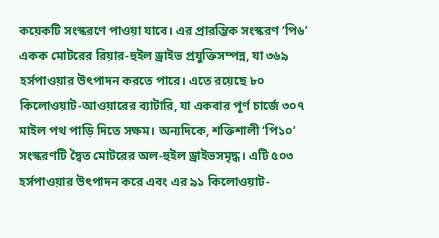কয়েকটি সংস্করণে পাওয়া যাবে। এর প্রারম্ভিক সংস্করণ ‘পি৬’ একক মোটরের রিয়ার-হুইল ড্রাইভ প্রযুক্তিসম্পন্ন, যা ৩৬৯ হর্সপাওয়ার উৎপাদন করতে পারে। এতে রয়েছে ৮০ কিলোওয়াট-আওয়ারের ব্যাটারি, যা একবার পূর্ণ চার্জে ৩০৭ মাইল পথ পাড়ি দিতে সক্ষম। অন্যদিকে, শক্তিশালী ‘পি১০’ সংস্করণটি দ্বৈত মোটরের অল-হুইল ড্রাইভসমৃদ্ধ। এটি ৫০৩ হর্সপাওয়ার উৎপাদন করে এবং এর ৯১ কিলোওয়াট-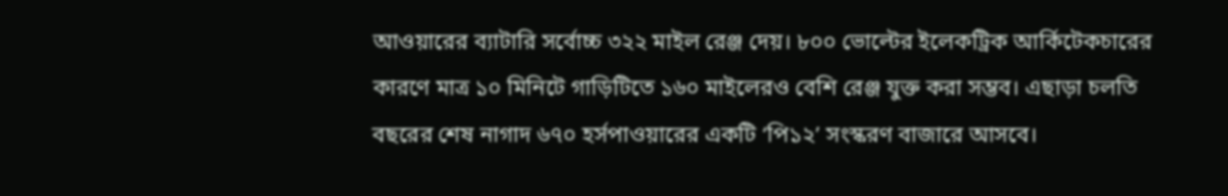আওয়ারের ব্যাটারি সর্বোচ্চ ৩২২ মাইল রেঞ্জ দেয়। ৮০০ ভোল্টের ইলেকট্রিক আর্কিটেকচারের কারণে মাত্র ১০ মিনিটে গাড়িটিতে ১৬০ মাইলেরও বেশি রেঞ্জ যুক্ত করা সম্ভব। এছাড়া চলতি বছরের শেষ নাগাদ ৬৭০ হর্সপাওয়ারের একটি ‘পি১২’ সংস্করণ বাজারে আসবে।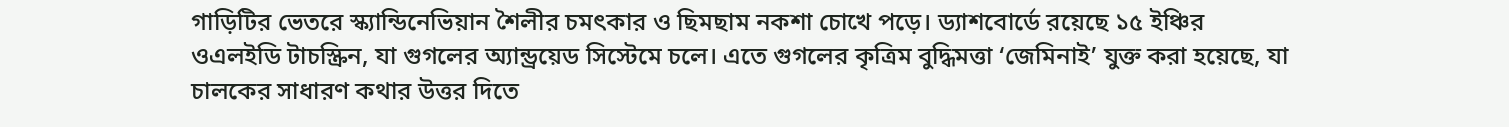গাড়িটির ভেতরে স্ক্যান্ডিনেভিয়ান শৈলীর চমৎকার ও ছিমছাম নকশা চোখে পড়ে। ড্যাশবোর্ডে রয়েছে ১৫ ইঞ্চির ওএলইডি টাচস্ক্রিন, যা গুগলের অ্যান্ড্রয়েড সিস্টেমে চলে। এতে গুগলের কৃত্রিম বুদ্ধিমত্তা ‘জেমিনাই’ যুক্ত করা হয়েছে, যা চালকের সাধারণ কথার উত্তর দিতে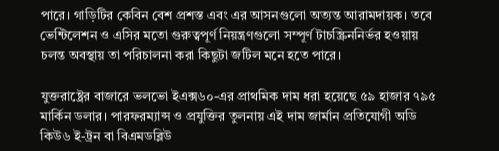পারে। গাড়িটির কেবিন বেশ প্রশস্ত এবং এর আসনগুলো অত্যন্ত আরামদায়ক। তবে ভেন্টিলেশন ও এসির মতো গুরুত্বপূর্ণ নিয়ন্ত্রণগুলো সম্পূর্ণ টাচস্ক্রিননির্ভর হওয়ায় চলন্ত অবস্থায় তা পরিচালনা করা কিছুটা জটিল মনে হতে পারে।

যুক্তরাষ্ট্রের বাজারে ভলভো ইএক্স৬০-এর প্রাথমিক দাম ধরা হয়েছে ৫৯ হাজার ৭৯৫ মার্কিন ডলার। পারফরম্যান্স ও প্রযুক্তির তুলনায় এই দাম জার্মান প্রতিযোগী অডি কিউ৬ ই-ট্রন বা বিএমডব্লিউ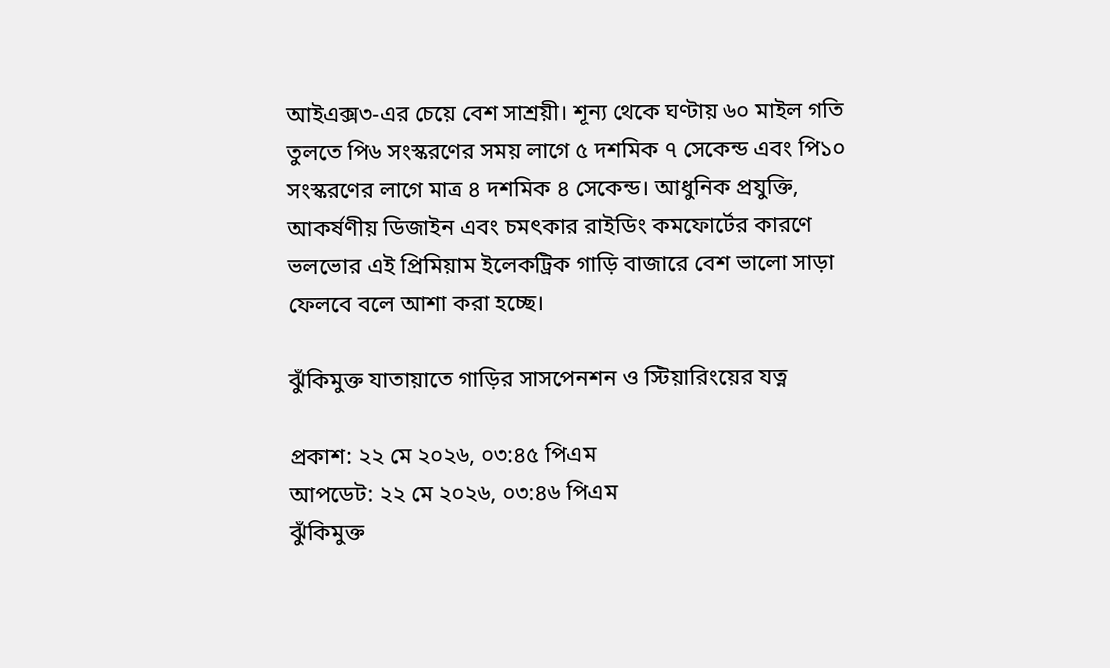আইএক্স৩-এর চেয়ে বেশ সাশ্রয়ী। শূন্য থেকে ঘণ্টায় ৬০ মাইল গতি তুলতে পি৬ সংস্করণের সময় লাগে ৫ দশমিক ৭ সেকেন্ড এবং পি১০ সংস্করণের লাগে মাত্র ৪ দশমিক ৪ সেকেন্ড। আধুনিক প্রযুক্তি, আকর্ষণীয় ডিজাইন এবং চমৎকার রাইডিং কমফোর্টের কারণে ভলভোর এই প্রিমিয়াম ইলেকট্রিক গাড়ি বাজারে বেশ ভালো সাড়া ফেলবে বলে আশা করা হচ্ছে।

ঝুঁকিমুক্ত যাতায়াতে গাড়ির সাসপেনশন ও স্টিয়ারিংয়ের যত্ন

প্রকাশ: ২২ মে ২০২৬, ০৩:৪৫ পিএম
আপডেট: ২২ মে ২০২৬, ০৩:৪৬ পিএম
ঝুঁকিমুক্ত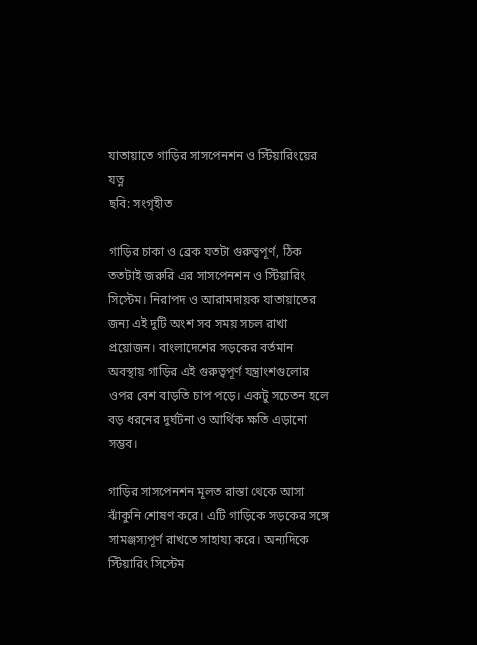যাতায়াতে গাড়ির সাসপেনশন ও স্টিয়ারিংয়ের যত্ন
ছবি: সংগৃহীত

গাড়ির চাকা ও ব্রেক যতটা গুরুত্বপূর্ণ, ঠিক ততটাই জরুরি এর সাসপেনশন ও স্টিয়ারিং সিস্টেম। নিরাপদ ও আরামদায়ক যাতায়াতের জন্য এই দুটি অংশ সব সময় সচল রাখা প্রয়োজন। বাংলাদেশের সড়কের বর্তমান অবস্থায় গাড়ির এই গুরুত্বপূর্ণ যন্ত্রাংশগুলোর ওপর বেশ বাড়তি চাপ পড়ে। একটু সচেতন হলে বড় ধরনের দুর্ঘটনা ও আর্থিক ক্ষতি এড়ানো সম্ভব।

গাড়ির সাসপেনশন মূলত রাস্তা থেকে আসা ঝাঁকুনি শোষণ করে। এটি গাড়িকে সড়কের সঙ্গে সামঞ্জস্যপূর্ণ রাখতে সাহায্য করে। অন্যদিকে স্টিয়ারিং সিস্টেম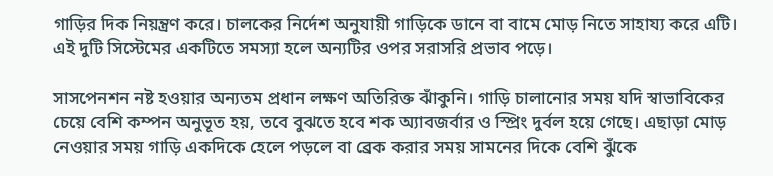গাড়ির দিক নিয়ন্ত্রণ করে। চালকের নির্দেশ অনুযায়ী গাড়িকে ডানে বা বামে মোড় নিতে সাহায্য করে এটি। এই দুটি সিস্টেমের একটিতে সমস্যা হলে অন্যটির ওপর সরাসরি প্রভাব পড়ে।

সাসপেনশন নষ্ট হওয়ার অন্যতম প্রধান লক্ষণ অতিরিক্ত ঝাঁকুনি। গাড়ি চালানোর সময় যদি স্বাভাবিকের চেয়ে বেশি কম্পন অনুভূত হয়, তবে বুঝতে হবে শক অ্যাবজর্বার ও স্প্রিং দুর্বল হয়ে গেছে। এছাড়া মোড় নেওয়ার সময় গাড়ি একদিকে হেলে পড়লে বা ব্রেক করার সময় সামনের দিকে বেশি ঝুঁকে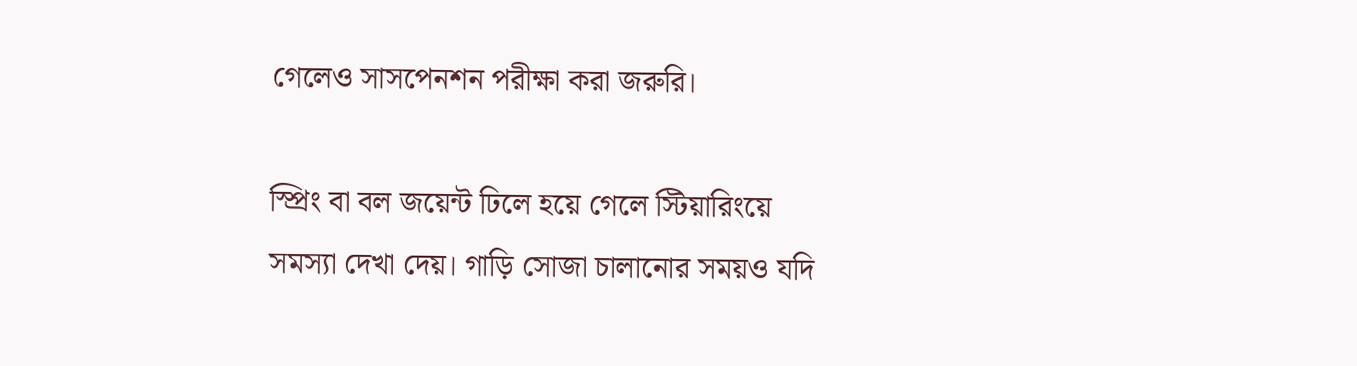গেলেও সাসপেনশন পরীক্ষা করা জরুরি।

স্প্রিং বা বল জয়েন্ট ঢিলে হয়ে গেলে স্টিয়ারিংয়ে সমস্যা দেখা দেয়। গাড়ি সোজা চালানোর সময়ও যদি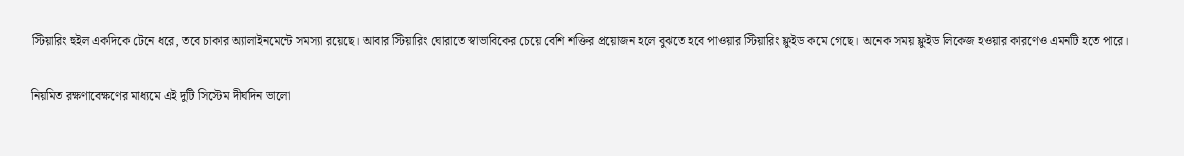স্টিয়ারিং হুইল একদিকে টেনে ধরে, তবে চাকার অ্যালাইনমেন্টে সমস্যা রয়েছে। আবার স্টিয়ারিং ঘোরাতে স্বাভাবিকের চেয়ে বেশি শক্তির প্রয়োজন হলে বুঝতে হবে পাওয়ার স্টিয়ারিং ফ্লুইড কমে গেছে। অনেক সময় ফ্লুইড লিকেজ হওয়ার কারণেও এমনটি হতে পারে।

নিয়মিত রক্ষণাবেক্ষণের মাধ্যমে এই দুটি সিস্টেম দীর্ঘদিন ভালো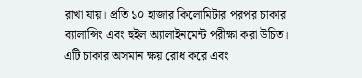রাখা যায়। প্রতি ১০ হাজার কিলোমিটার পরপর চাকার ব্যালান্সিং এবং হুইল অ্যালাইনমেন্ট পরীক্ষা করা উচিত। এটি চাকার অসমান ক্ষয় রোধ করে এবং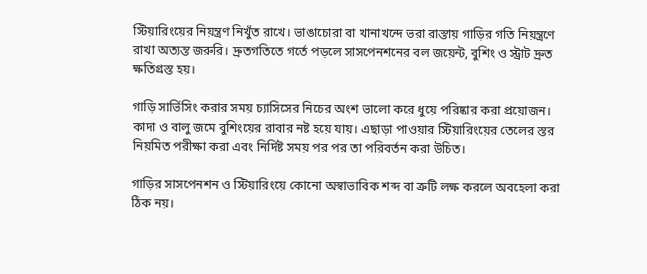স্টিয়ারিংয়ের নিয়ন্ত্রণ নিখুঁত রাখে। ভাঙাচোরা বা খানাখন্দে ভরা রাস্তায় গাড়ির গতি নিয়ন্ত্রণে রাখা অত্যন্ত জরুরি। দ্রুতগতিতে গর্তে পড়লে সাসপেনশনের বল জয়েন্ট, বুশিং ও স্ট্রাট দ্রুত ক্ষতিগ্রস্ত হয়।

গাড়ি সার্ভিসিং করার সময় চ্যাসিসের নিচের অংশ ভালো করে ধুয়ে পরিষ্কার করা প্রয়োজন। কাদা ও বালু জমে বুশিংয়ের রাবার নষ্ট হয়ে যায়। এছাড়া পাওয়ার স্টিয়ারিংয়ের তেলের স্তর নিয়মিত পরীক্ষা করা এবং নির্দিষ্ট সময় পর পর তা পরিবর্তন করা উচিত।

গাড়ির সাসপেনশন ও স্টিয়ারিংয়ে কোনো অস্বাভাবিক শব্দ বা ত্রুটি লক্ষ করলে অবহেলা করা ঠিক নয়।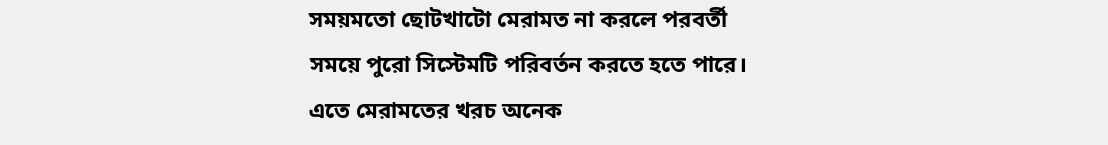সময়মতো ছোটখাটো মেরামত না করলে পরবর্তী সময়ে পুরো সিস্টেমটি পরিবর্তন করতে হতে পারে। এতে মেরামতের খরচ অনেক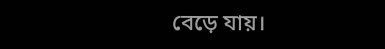বেড়ে যায়।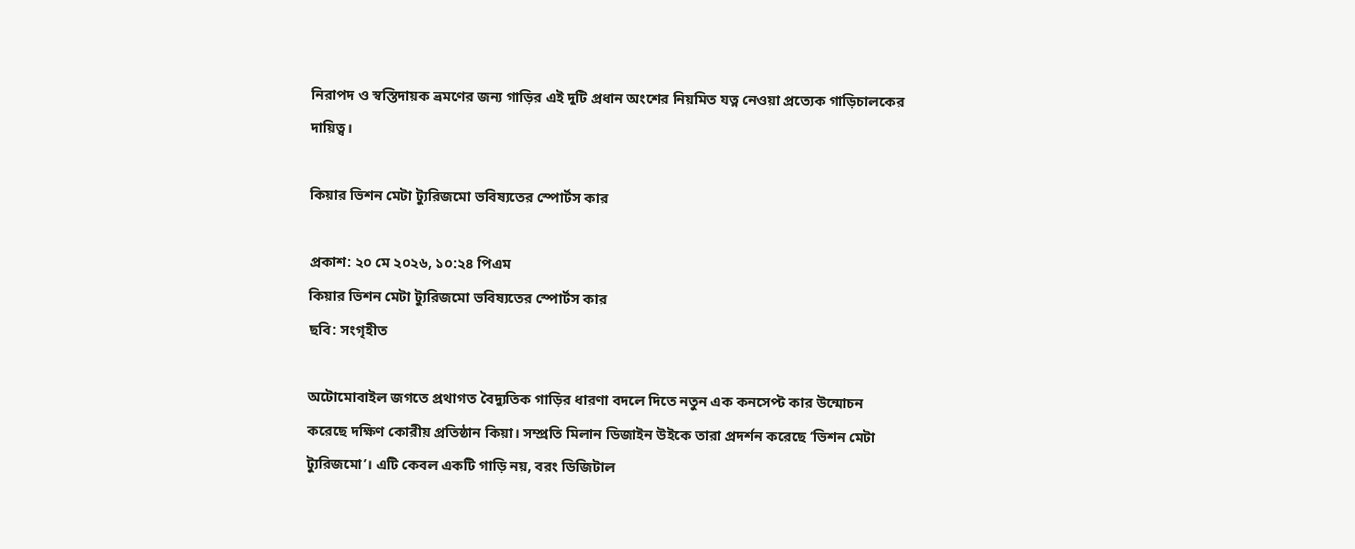নিরাপদ ও স্বস্তিদায়ক ভ্রমণের জন্য গাড়ির এই দুটি প্রধান অংশের নিয়মিত যত্ন নেওয়া প্রত্যেক গাড়িচালকের দায়িত্ব।

কিয়ার ভিশন মেটা ট্যুরিজমো ভবিষ্যতের স্পোর্টস কার

প্রকাশ: ২০ মে ২০২৬, ১০:২৪ পিএম
কিয়ার ভিশন মেটা ট্যুরিজমো ভবিষ্যতের স্পোর্টস কার
ছবি: সংগৃহীত

অটোমোবাইল জগতে প্রথাগত বৈদ্যুতিক গাড়ির ধারণা বদলে দিতে নতুন এক কনসেপ্ট কার উন্মোচন করেছে দক্ষিণ কোরীয় প্রতিষ্ঠান কিয়া। সম্প্রতি মিলান ডিজাইন উইকে তারা প্রদর্শন করেছে ‘ভিশন মেটা ট্যুরিজমো’। এটি কেবল একটি গাড়ি নয়, বরং ডিজিটাল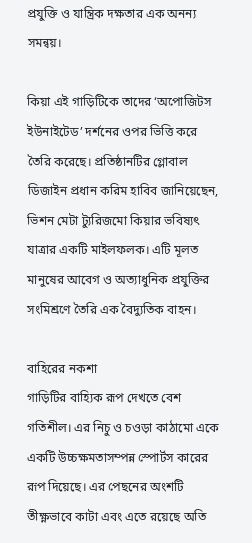প্রযুক্তি ও যান্ত্রিক দক্ষতার এক অনন্য সমন্বয়।

কিয়া এই গাড়িটিকে তাদের ‘অপোজিটস ইউনাইটেড’ দর্শনের ওপর ভিত্তি করে তৈরি করেছে। প্রতিষ্ঠানটির গ্লোবাল ডিজাইন প্রধান করিম হাবিব জানিয়েছেন, ভিশন মেটা ট্যুরিজমো কিয়ার ভবিষ্যৎ যাত্রার একটি মাইলফলক। এটি মূলত মানুষের আবেগ ও অত্যাধুনিক প্রযুক্তির সংমিশ্রণে তৈরি এক বৈদ্যুতিক বাহন।

বাহিরের নকশা
গাড়িটির বাহ্যিক রূপ দেখতে বেশ গতিশীল। এর নিচু ও চওড়া কাঠামো একে একটি উচ্চক্ষমতাসম্পন্ন স্পোর্টস কারের রূপ দিয়েছে। এর পেছনের অংশটি তীক্ষ্ণভাবে কাটা এবং এতে রয়েছে অতি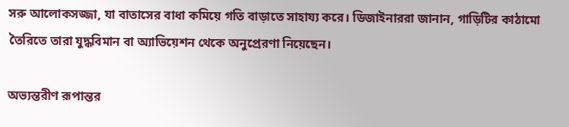সরু আলোকসজ্জা, যা বাতাসের বাধা কমিয়ে গতি বাড়াতে সাহায্য করে। ডিজাইনাররা জানান, গাড়িটির কাঠামো তৈরিতে তারা যুদ্ধবিমান বা অ্যাভিয়েশন থেকে অনুপ্রেরণা নিয়েছেন।

অভ্যন্তরীণ রূপান্তর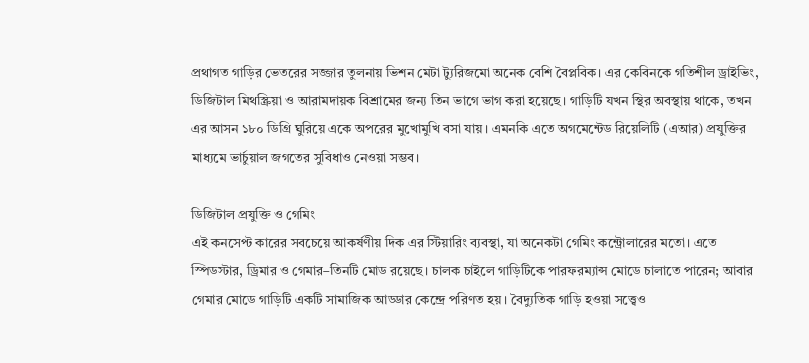প্রথাগত গাড়ির ভেতরের সজ্জার তুলনায় ভিশন মেটা ট্যুরিজমো অনেক বেশি বৈপ্লবিক। এর কেবিনকে গতিশীল ড্রাইভিং, ডিজিটাল মিথস্ক্রিয়া ও আরামদায়ক বিশ্রামের জন্য তিন ভাগে ভাগ করা হয়েছে। গাড়িটি যখন স্থির অবস্থায় থাকে, তখন এর আসন ১৮০ ডিগ্রি ঘুরিয়ে একে অপরের মুখোমুখি বসা যায়। এমনকি এতে অগমেন্টেড রিয়েলিটি (এআর) প্রযুক্তির মাধ্যমে ভার্চুয়াল জগতের সুবিধাও নেওয়া সম্ভব।

ডিজিটাল প্রযুক্তি ও গেমিং
এই কনসেপ্ট কারের সবচেয়ে আকর্ষণীয় দিক এর স্টিয়ারিং ব্যবস্থা, যা অনেকটা গেমিং কন্ট্রোলারের মতো। এতে স্পিডস্টার, ড্রিমার ও গেমার–তিনটি মোড রয়েছে। চালক চাইলে গাড়িটিকে পারফরম্যান্স মোডে চালাতে পারেন; আবার গেমার মোডে গাড়িটি একটি সামাজিক আড্ডার কেন্দ্রে পরিণত হয়। বৈদ্যুতিক গাড়ি হওয়া সত্ত্বেও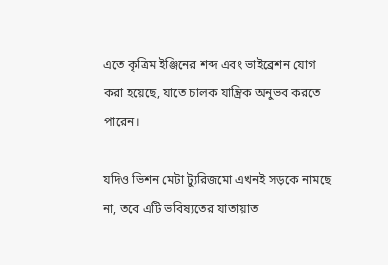এতে কৃত্রিম ইঞ্জিনের শব্দ এবং ভাইব্রেশন যোগ করা হয়েছে, যাতে চালক যান্ত্রিক অনুভব করতে পারেন।

যদিও ভিশন মেটা ট্যুরিজমো এখনই সড়কে নামছে না, তবে এটি ভবিষ্যতের যাতায়াত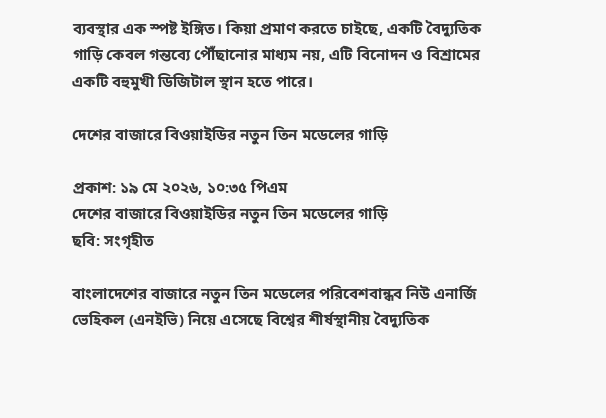ব্যবস্থার এক স্পষ্ট ইঙ্গিত। কিয়া প্রমাণ করতে চাইছে, একটি বৈদ্যুতিক গাড়ি কেবল গন্তব্যে পৌঁছানোর মাধ্যম নয়, এটি বিনোদন ও বিশ্রামের একটি বহুমুখী ডিজিটাল স্থান হতে পারে।

দেশের বাজারে বিওয়াইডির নতুন তিন মডেলের গাড়ি

প্রকাশ: ১৯ মে ২০২৬, ১০:৩৫ পিএম
দেশের বাজারে বিওয়াইডির নতুন তিন মডেলের গাড়ি
ছবি: সংগৃহীত

বাংলাদেশের বাজারে নতুন তিন মডেলের পরিবেশবান্ধব নিউ এনার্জি ভেহিকল (এনইভি) নিয়ে এসেছে বিশ্বের শীর্ষস্থানীয় বৈদ্যুতিক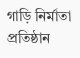গাড়ি নির্মাতা প্রতিষ্ঠান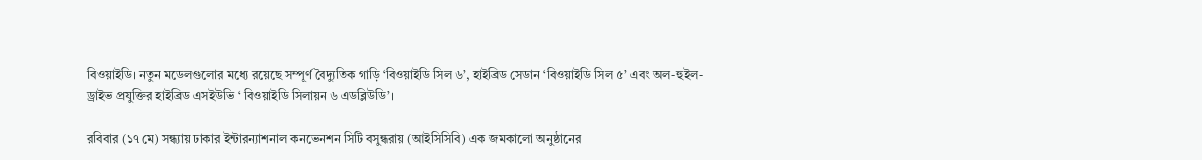বিওয়াইডি। নতুন মডেলগুলোর মধ্যে রয়েছে সম্পূর্ণ বৈদ্যুতিক গাড়ি ‘বিওয়াইডি সিল ৬’, হাইব্রিড সেডান ‘বিওয়াইডি সিল ৫’ এবং অল-হুইল-ড্রাইভ প্রযুক্তির হাইব্রিড এসইউভি ‘ বিওয়াইডি সিলায়ন ৬ এডব্লিউডি’।

রবিবার (১৭ মে) সন্ধ্যায় ঢাকার ইন্টারন্যাশনাল কনভেনশন সিটি বসুন্ধরায় (আইসিসিবি) এক জমকালো অনুষ্ঠানের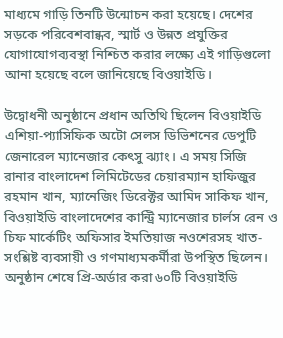মাধ্যমে গাড়ি তিনটি উন্মোচন করা হয়েছে। দেশের সড়কে পরিবেশবান্ধব, স্মার্ট ও উন্নত প্রযুক্তির যোগাযোগব্যবস্থা নিশ্চিত করার লক্ষ্যে এই গাড়িগুলো আনা হয়েছে বলে জানিয়েছে বিওয়াইডি।

উদ্বোধনী অনুষ্ঠানে প্রধান অতিথি ছিলেন বিওয়াইডি এশিয়া-প্যাসিফিক অটো সেলস ডিভিশনের ডেপুটি জেনারেল ম্যানেজার কেৎসু ঝ্যাং। এ সময় সিজি রানার বাংলাদেশ লিমিটেডের চেয়ারম্যান হাফিজুর রহমান খান, ম্যানেজিং ডিরেক্টর আমিদ সাকিফ খান, বিওয়াইডি বাংলাদেশের কান্ট্রি ম্যানেজার চার্লস রেন ও চিফ মার্কেটিং অফিসার ইমতিয়াজ নওশেরসহ খাত-সংশ্লিষ্ট ব্যবসায়ী ও গণমাধ্যমকর্মীরা উপস্থিত ছিলেন। অনুষ্ঠান শেষে প্রি-অর্ডার করা ৬০টি বিওয়াইডি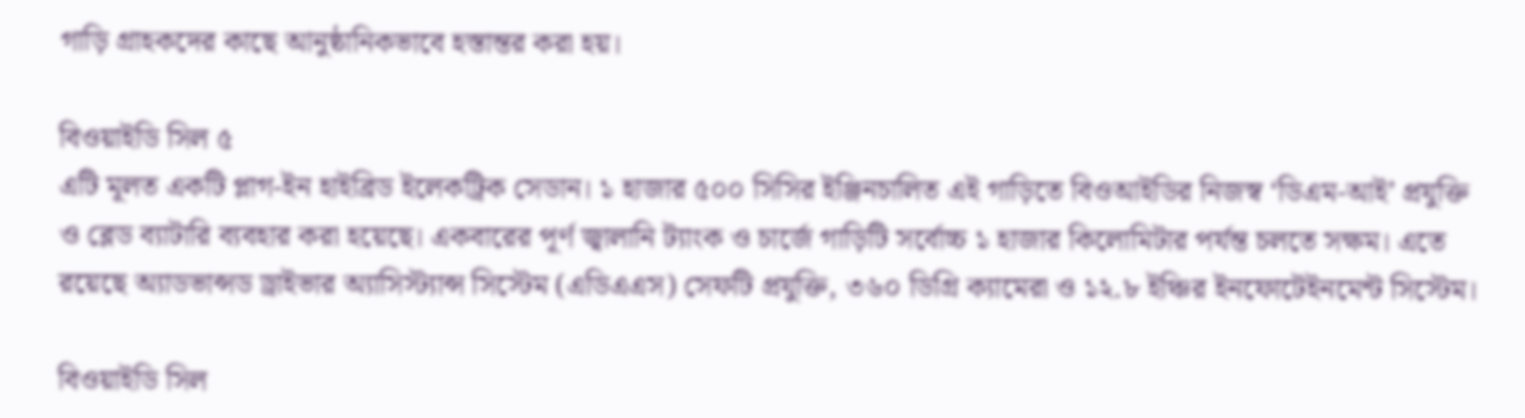গাড়ি গ্রাহকদের কাছে আনুষ্ঠানিকভাবে হস্তান্তর করা হয়।

বিওয়াইডি সিল ৫
এটি মূলত একটি প্লাগ-ইন হাইব্রিড ইলেকট্রিক সেডান। ১ হাজার ৫০০ সিসির ইঞ্জিনচালিত এই গাড়িতে বিওআইডির নিজস্ব ‘ডিএম-আই’ প্রযুক্তি ও ব্লেড ব্যাটারি ব্যবহার করা হয়েছে। একবারের পূর্ণ জ্বালানি ট্যাংক ও চার্জে গাড়িটি সর্বোচ্চ ১ হাজার কিলোমিটার পর্যন্ত চলতে সক্ষম। এতে রয়েছে অ্যাডভান্সড ড্রাইভার অ্যাসিস্ট্যান্স সিস্টেম (এডিএএস) সেফটি প্রযুক্তি, ৩৬০ ডিগ্রি ক্যামেরা ও ১২.৮ ইঞ্চির ইনফোটেইনমেন্ট সিস্টেম।

বিওয়াইডি সিল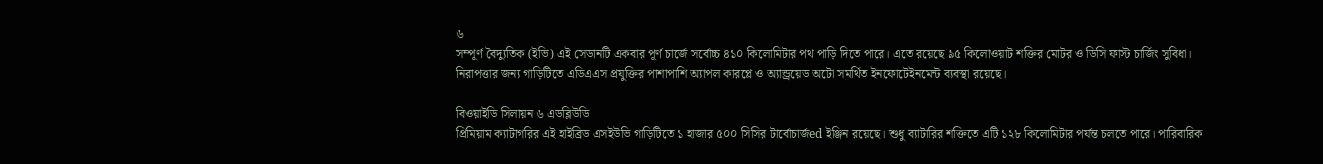৬
সম্পূর্ণ বৈদ্যুতিক (ইভি) এই সেডানটি একবার পূর্ণ চার্জে সর্বোচ্চ ৪১০ কিলোমিটার পথ পাড়ি দিতে পারে। এতে রয়েছে ৯৫ কিলোওয়াট শক্তির মোটর ও ডিসি ফাস্ট চার্জিং সুবিধা। নিরাপত্তার জন্য গাড়িটিতে এডিএএস প্রযুক্তির পাশাপাশি অ্যাপল কারপ্লে ও অ্যান্ড্রয়েড অটো সমর্থিত ইনফোটেইনমেন্ট ব্যবস্থা রয়েছে।

বিওয়াইডি সিলায়ন ৬ এডব্লিউডি
প্রিমিয়াম ক্যাটাগরির এই হাইব্রিড এসইউভি গাড়িটিতে ১ হাজার ৫০০ সিসির টার্বোচার্জed ইঞ্জিন রয়েছে। শুধু ব্যাটারির শক্তিতে এটি ১২৮ কিলোমিটার পর্যন্ত চলতে পারে। পারিবারিক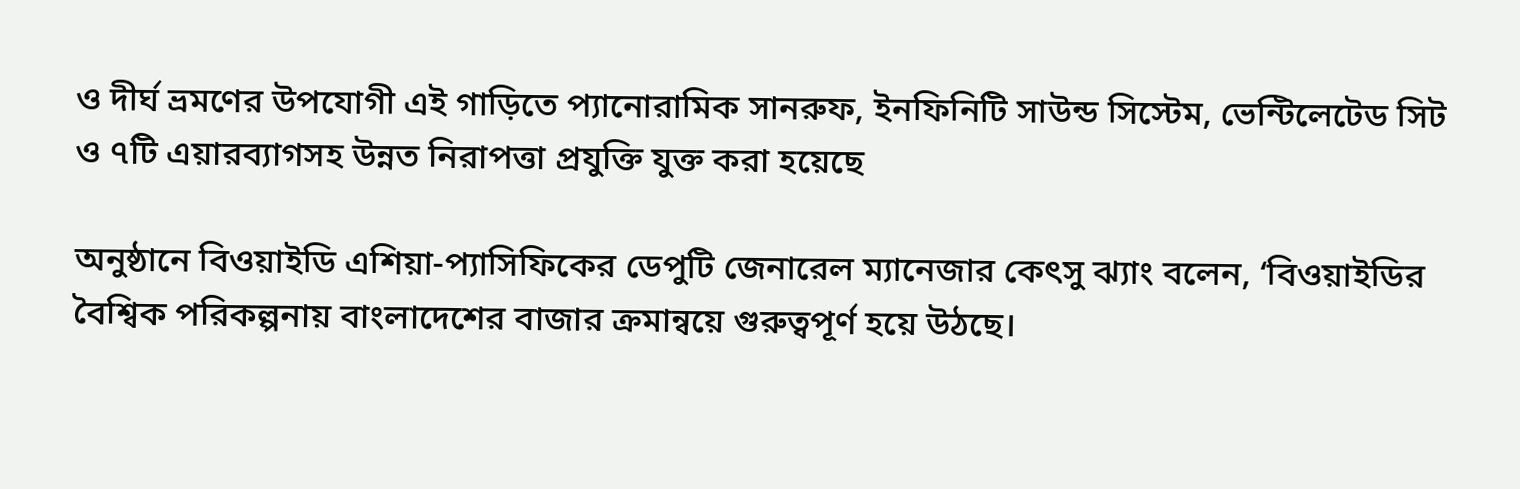ও দীর্ঘ ভ্রমণের উপযোগী এই গাড়িতে প্যানোরামিক সানরুফ, ইনফিনিটি সাউন্ড সিস্টেম, ভেন্টিলেটেড সিট ও ৭টি এয়ারব্যাগসহ উন্নত নিরাপত্তা প্রযুক্তি যুক্ত করা হয়েছে

অনুষ্ঠানে বিওয়াইডি এশিয়া-প্যাসিফিকের ডেপুটি জেনারেল ম্যানেজার কেৎসু ঝ্যাং বলেন, ‘বিওয়াইডির বৈশ্বিক পরিকল্পনায় বাংলাদেশের বাজার ক্রমান্বয়ে গুরুত্বপূর্ণ হয়ে উঠছে।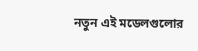নতুন এই মডেলগুলোর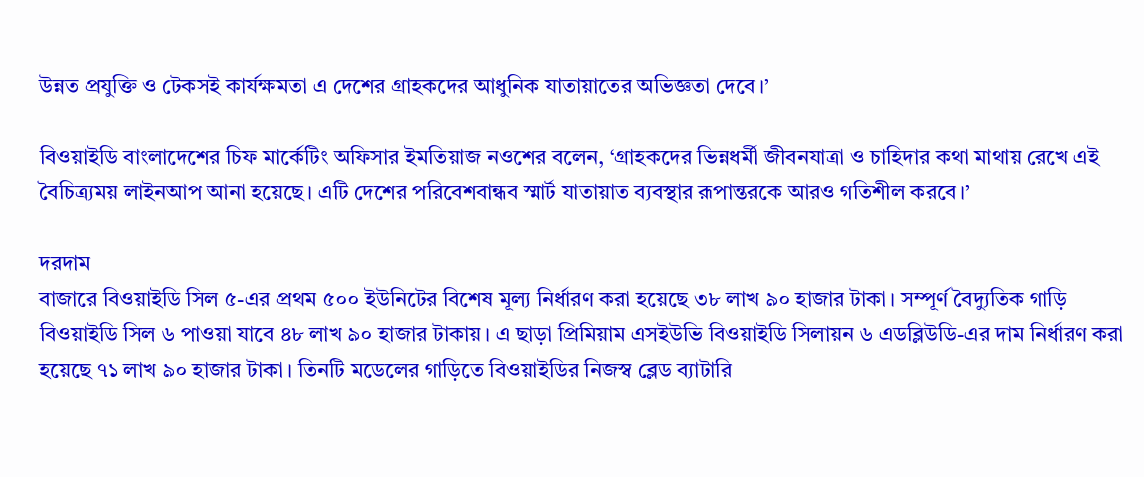উন্নত প্রযুক্তি ও টেকসই কার্যক্ষমতা এ দেশের গ্রাহকদের আধুনিক যাতায়াতের অভিজ্ঞতা দেবে।’

বিওয়াইডি বাংলাদেশের চিফ মার্কেটিং অফিসার ইমতিয়াজ নওশের বলেন, ‘গ্রাহকদের ভিন্নধর্মী জীবনযাত্রা ও চাহিদার কথা মাথায় রেখে এই বৈচিত্র্যময় লাইনআপ আনা হয়েছে। এটি দেশের পরিবেশবান্ধব স্মার্ট যাতায়াত ব্যবস্থার রূপান্তরকে আরও গতিশীল করবে।’

দরদাম
বাজারে বিওয়াইডি সিল ৫-এর প্রথম ৫০০ ইউনিটের বিশেষ মূল্য নির্ধারণ করা হয়েছে ৩৮ লাখ ৯০ হাজার টাকা। সম্পূর্ণ বৈদ্যুতিক গাড়ি বিওয়াইডি সিল ৬ পাওয়া যাবে ৪৮ লাখ ৯০ হাজার টাকায়। এ ছাড়া প্রিমিয়াম এসইউভি বিওয়াইডি সিলায়ন ৬ এডব্লিউডি-এর দাম নির্ধারণ করা হয়েছে ৭১ লাখ ৯০ হাজার টাকা। তিনটি মডেলের গাড়িতে বিওয়াইডির নিজস্ব ব্লেড ব্যাটারি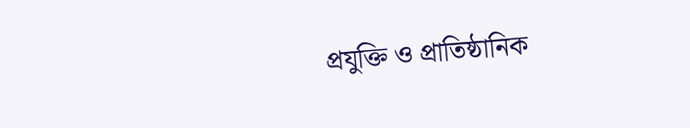প্রযুক্তি ও প্রাতিষ্ঠানিক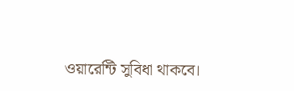ওয়ারেন্টি সুবিধা থাকবে।